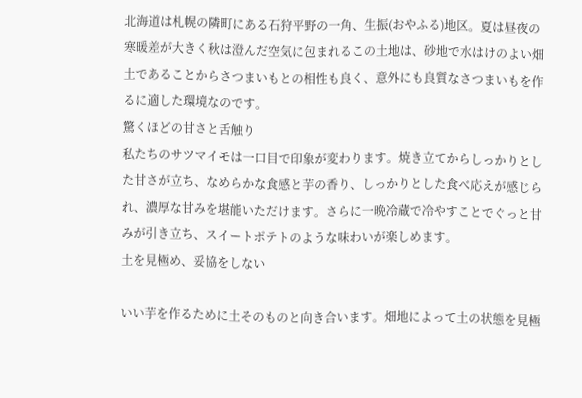北海道は札幌の隣町にある石狩平野の一角、生振(おやふる)地区。夏は昼夜の寒暖差が大きく秋は澄んだ空気に包まれるこの土地は、砂地で水はけのよい畑土であることからさつまいもとの相性も良く、意外にも良質なさつまいもを作るに適した環境なのです。
驚くほどの甘さと舌触り
私たちのサツマイモは一口目で印象が変わります。焼き立てからしっかりとした甘さが立ち、なめらかな食感と芋の香り、しっかりとした食べ応えが感じられ、濃厚な甘みを堪能いただけます。さらに一晩冷蔵で冷やすことでぐっと甘みが引き立ち、スイートポテトのような味わいが楽しめます。
土を見極め、妥協をしない

いい芋を作るために土そのものと向き合います。畑地によって土の状態を見極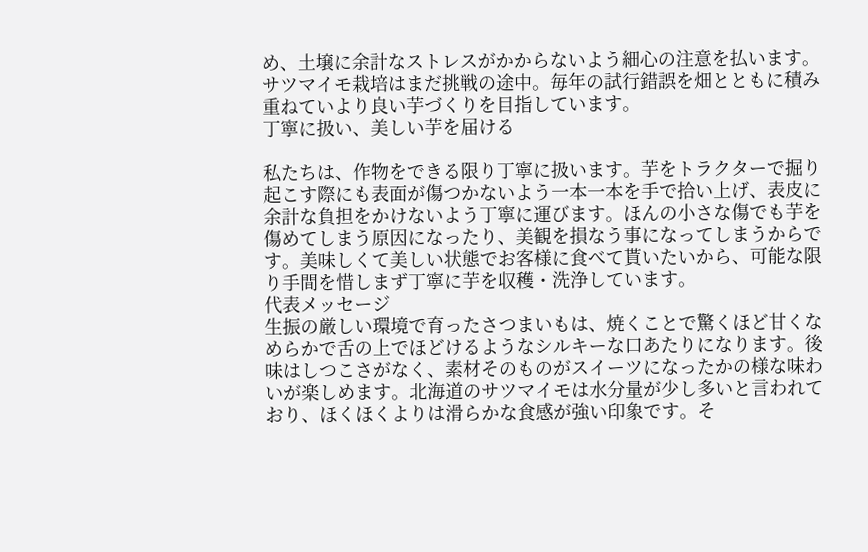め、土壌に余計なストレスがかからないよう細心の注意を払います。サツマイモ栽培はまだ挑戦の途中。毎年の試行錯誤を畑とともに積み重ねていより良い芋づくりを目指しています。
丁寧に扱い、美しい芋を届ける

私たちは、作物をできる限り丁寧に扱います。芋をトラクターで掘り起こす際にも表面が傷つかないよう一本一本を手で拾い上げ、表皮に余計な負担をかけないよう丁寧に運びます。ほんの小さな傷でも芋を傷めてしまう原因になったり、美観を損なう事になってしまうからです。美味しくて美しい状態でお客様に食べて貰いたいから、可能な限り手間を惜しまず丁寧に芋を収穫・洗浄しています。
代表メッセージ
生振の厳しい環境で育ったさつまいもは、焼くことで驚くほど甘くなめらかで舌の上でほどけるようなシルキーな口あたりになります。後味はしつこさがなく、素材そのものがスイーツになったかの様な味わいが楽しめます。北海道のサツマイモは水分量が少し多いと言われており、ほくほくよりは滑らかな食感が強い印象です。そ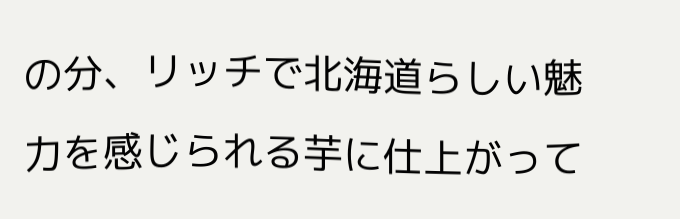の分、リッチで北海道らしい魅力を感じられる芋に仕上がって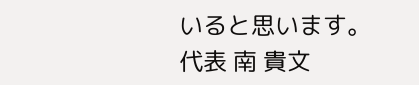いると思います。
代表 南 貴文